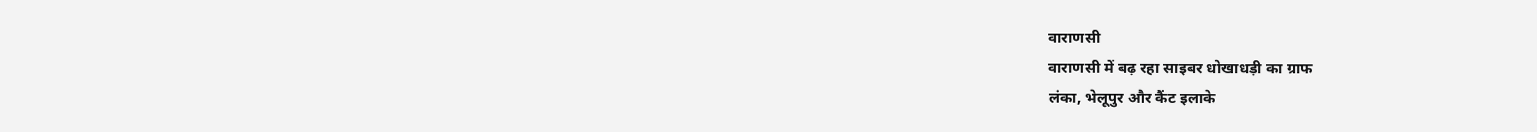वाराणसी
वाराणसी में बढ़ रहा साइबर धोखाधड़ी का ग्राफ
लंका, भेलूपुर और कैंट इलाके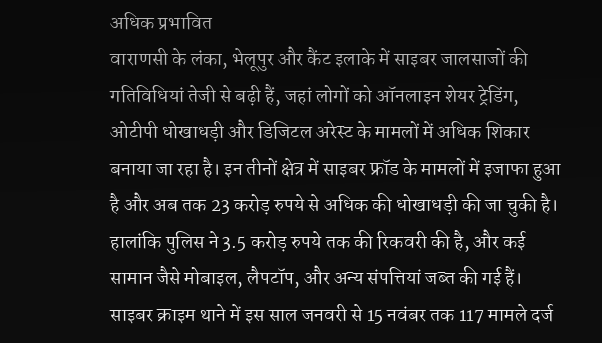अधिक प्रभावित
वाराणसी के लंका, भेलूपुर और कैंट इलाके में साइबर जालसाजों की गतिविधियां तेजी से बढ़ी हैं, जहां लोगों को ऑनलाइन शेयर ट्रेडिंग, ओटीपी धोखाधड़ी और डिजिटल अरेस्ट के मामलों में अधिक शिकार बनाया जा रहा है। इन तीनों क्षेत्र में साइबर फ्रॉड के मामलों में इजाफा हुआ है और अब तक 23 करोड़ रुपये से अधिक की धोखाधड़ी की जा चुकी है।
हालांकि पुलिस ने 3.5 करोड़ रुपये तक की रिकवरी की है, और कई सामान जैसे मोबाइल, लैपटॉप, और अन्य संपत्तियां जब्त की गई हैं।
साइबर क्राइम थाने में इस साल जनवरी से 15 नवंबर तक 117 मामले दर्ज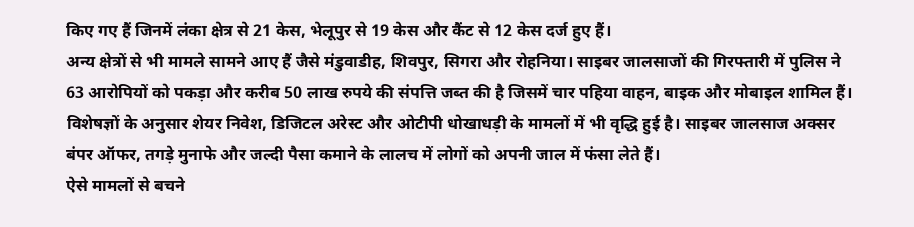किए गए हैं जिनमें लंका क्षेत्र से 21 केस, भेलूपुर से 19 केस और कैंट से 12 केस दर्ज हुए हैं।
अन्य क्षेत्रों से भी मामले सामने आए हैं जैसे मंडुवाडीह, शिवपुर, सिगरा और रोहनिया। साइबर जालसाजों की गिरफ्तारी में पुलिस ने 63 आरोपियों को पकड़ा और करीब 50 लाख रुपये की संपत्ति जब्त की है जिसमें चार पहिया वाहन, बाइक और मोबाइल शामिल हैं।
विशेषज्ञों के अनुसार शेयर निवेश, डिजिटल अरेस्ट और ओटीपी धोखाधड़ी के मामलों में भी वृद्धि हुई है। साइबर जालसाज अक्सर बंपर ऑफर, तगड़े मुनाफे और जल्दी पैसा कमाने के लालच में लोगों को अपनी जाल में फंसा लेते हैं।
ऐसे मामलों से बचने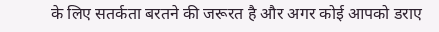के लिए सतर्कता बरतने की जरूरत है और अगर कोई आपको डराए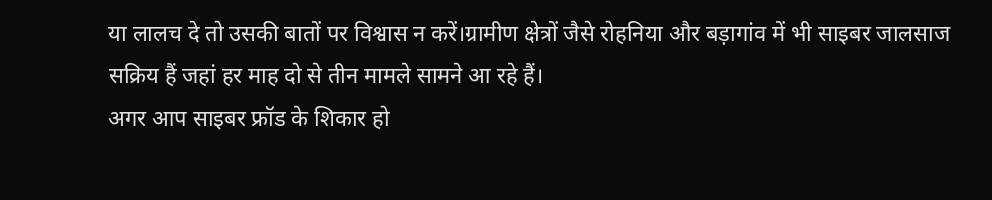या लालच दे तो उसकी बातों पर विश्वास न करें।ग्रामीण क्षेत्रों जैसे रोहनिया और बड़ागांव में भी साइबर जालसाज सक्रिय हैं जहां हर माह दो से तीन मामले सामने आ रहे हैं।
अगर आप साइबर फ्रॉड के शिकार हो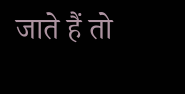जाते हैं तो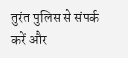तुरंत पुलिस से संपर्क करें और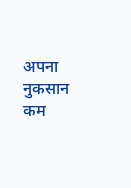अपना नुकसान कम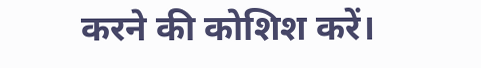करने की कोशिश करें।